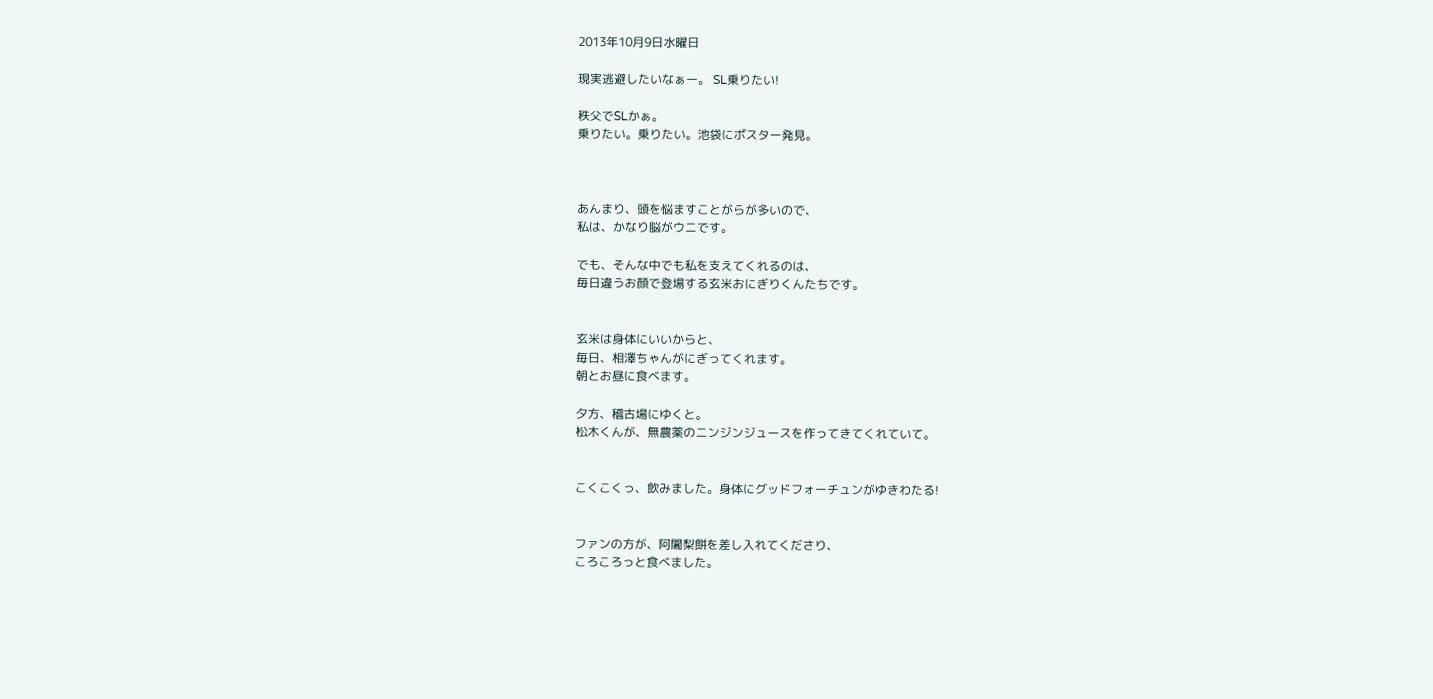2013年10月9日水曜日

現実逃避したいなぁー。 SL乗りたい!

秩父でSLかぁ。
乗りたい。乗りたい。池袋にポスター発見。



あんまり、頭を悩ますことがらが多いので、
私は、かなり脳がウニです。

でも、そんな中でも私を支えてくれるのは、
毎日違うお顔で登場する玄米おにぎりくんたちです。


玄米は身体にいいからと、
毎日、相澤ちゃんがにぎってくれます。
朝とお昼に食べます。

夕方、稽古場にゆくと。
松木くんが、無農薬のニンジンジュースを作ってきてくれていて。


こくこくっ、飲みました。身体にグッドフォーチュンがゆきわたる!


ファンの方が、阿闍梨餅を差し入れてくださり、
ころころっと食べました。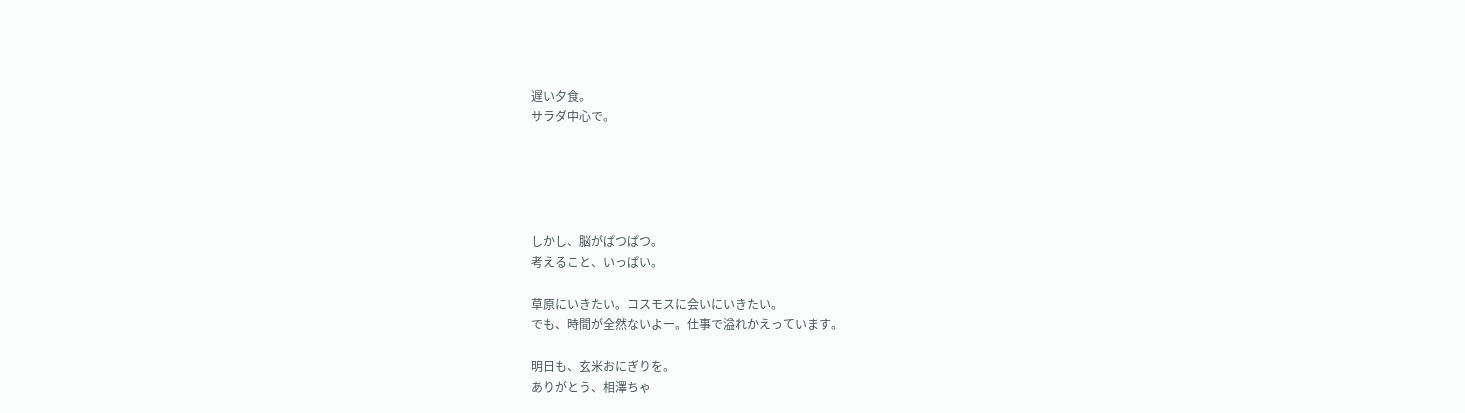遅い夕食。
サラダ中心で。





しかし、脳がぱつぱつ。
考えること、いっぱい。

草原にいきたい。コスモスに会いにいきたい。
でも、時間が全然ないよー。仕事で溢れかえっています。

明日も、玄米おにぎりを。
ありがとう、相澤ちゃ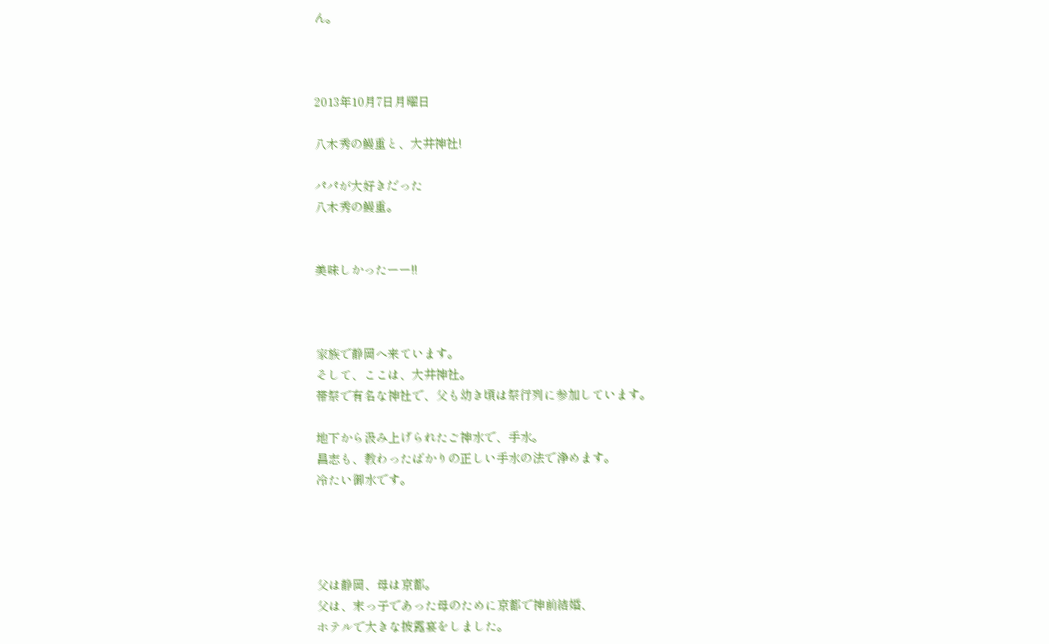ん。



2013年10月7日月曜日

八木秀の鰻重と、大井神社!

パパが大好きだった
八木秀の鰻重。


美味しかったーー!!



家族で静岡へ来ています。
そして、ここは、大井神社。
帯祭で有名な神社で、父も幼き頃は祭行列に参加しています。

地下から汲み上げられたご神水で、手水。
昌志も、教わったばかりの正しい手水の法で浄めます。
冷たい御水です。




父は静岡、母は京都。
父は、末っ子であった母のために京都で神前結婚、
ホテルで大きな披露宴をしました。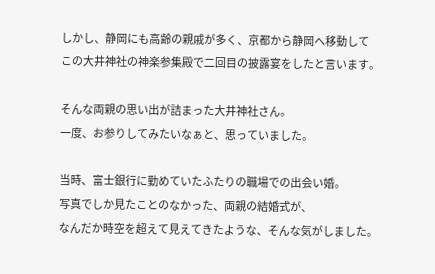しかし、静岡にも高齢の親戚が多く、京都から静岡へ移動して
この大井神社の神楽参集殿で二回目の披露宴をしたと言います。

そんな両親の思い出が詰まった大井神社さん。
一度、お参りしてみたいなぁと、思っていました。

当時、富士銀行に勤めていたふたりの職場での出会い婚。
写真でしか見たことのなかった、両親の結婚式が、
なんだか時空を超えて見えてきたような、そんな気がしました。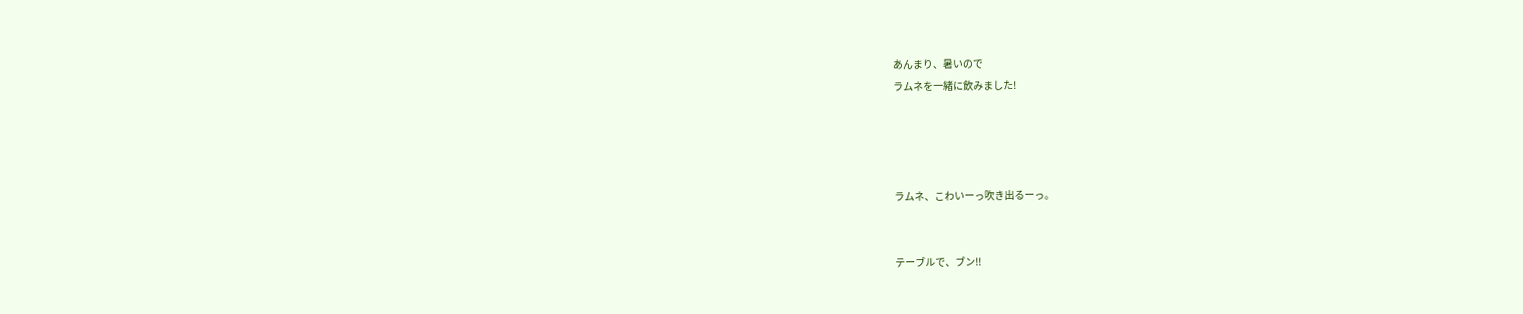あんまり、暑いので
ラムネを一緒に飲みました!




ラムネ、こわいーっ吹き出るーっ。


テーブルで、ブン!!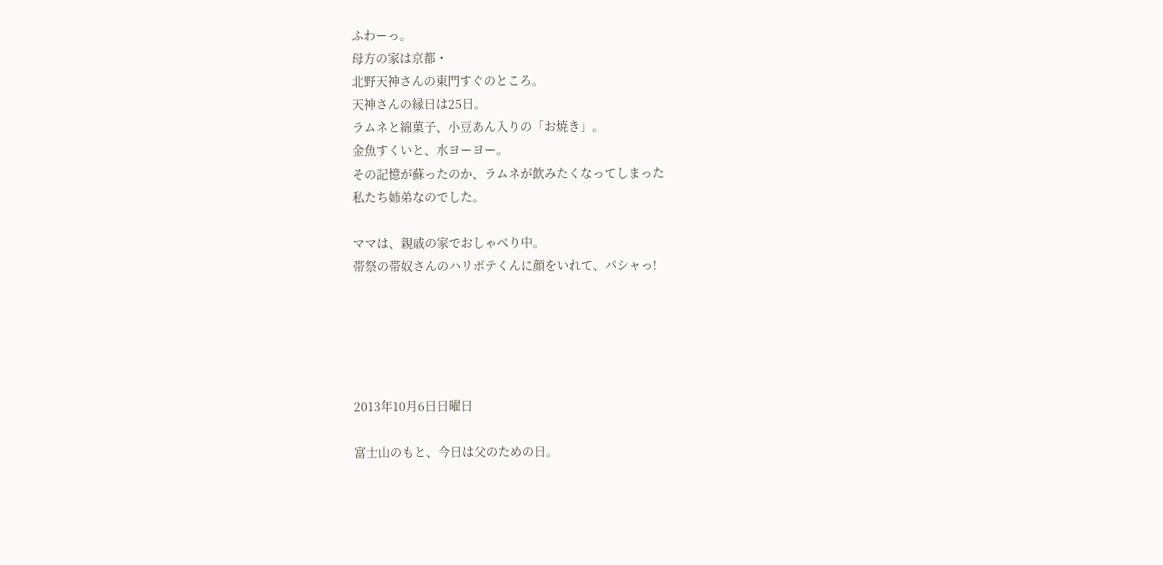ふわーっ。
母方の家は京都・
北野天神さんの東門すぐのところ。
天神さんの縁日は25日。
ラムネと綿菓子、小豆あん入りの「お焼き」。
金魚すくいと、水ヨーヨー。
その記憶が蘇ったのか、ラムネが飲みたくなってしまった
私たち姉弟なのでした。

ママは、親戚の家でおしゃべり中。
帯祭の帯奴さんのハリボテくんに顔をいれて、パシャっ!





2013年10月6日日曜日

富士山のもと、今日は父のための日。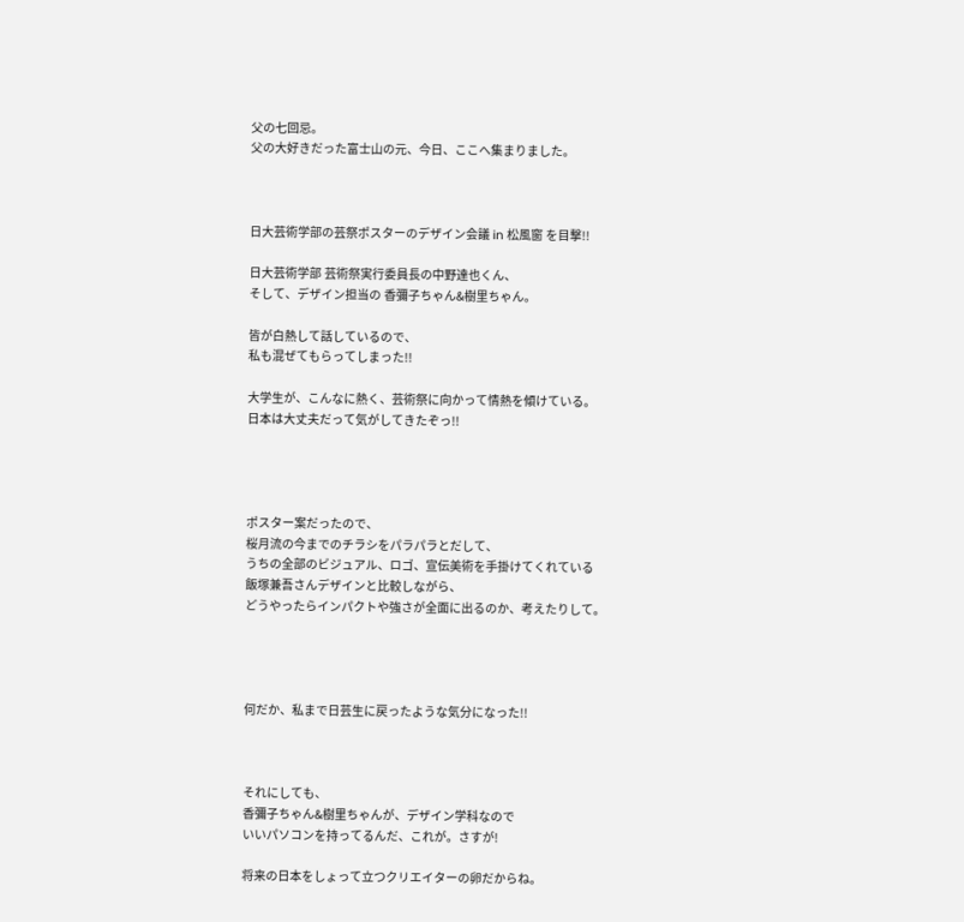父の七回忌。
父の大好きだった富士山の元、今日、ここへ集まりました。



日大芸術学部の芸祭ポスターのデザイン会議 in 松風窗 を目撃!!

日大芸術学部 芸術祭実行委員長の中野達也くん、
そして、デザイン担当の 香彌子ちゃん&樹里ちゃん。

皆が白熱して話しているので、
私も混ぜてもらってしまった!!

大学生が、こんなに熱く、芸術祭に向かって情熱を傾けている。
日本は大丈夫だって気がしてきたぞっ!!




ポスター案だったので、
桜月流の今までのチラシをパラパラとだして、
うちの全部のビジュアル、ロゴ、宣伝美術を手掛けてくれている
飯塚兼吾さんデザインと比較しながら、
どうやったらインパクトや強さが全面に出るのか、考えたりして。




何だか、私まで日芸生に戻ったような気分になった!!



それにしても、
香彌子ちゃん&樹里ちゃんが、デザイン学科なので
いいパソコンを持ってるんだ、これが。さすが!

将来の日本をしょって立つクリエイターの卵だからね。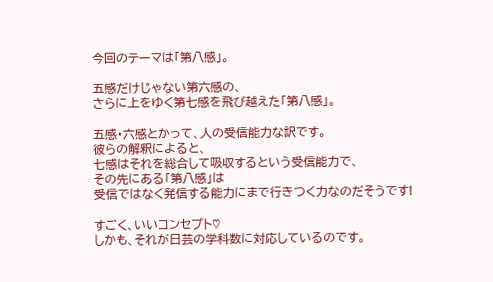今回のテーマは「第八感」。

五感だけじゃない第六感の、
さらに上をゆく第七感を飛び越えた「第八感」。

五感・六感とかって、人の受信能力な訳です。
彼らの解釈によると、
七感はそれを総合して吸収するという受信能力で、
その先にある「第八感」は
受信ではなく発信する能力にまで行きつく力なのだそうです!

すごく、いいコンセプト♡
しかも、それが日芸の学科数に対応しているのです。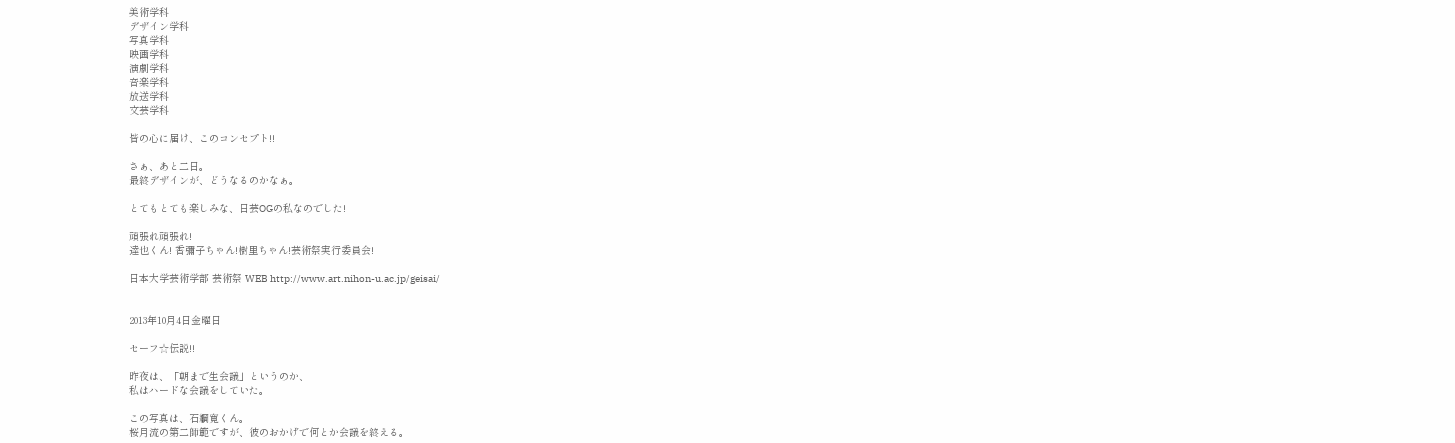美術学科
デザイン学科
写真学科
映画学科
演劇学科
音楽学科
放送学科
文芸学科

皆の心に届け、このコンセプト!!

さぁ、あと二日。
最終デザインが、どうなるのかなぁ。

とてもとても楽しみな、日芸OGの私なのでした!

頑張れ頑張れ!
達也くん! 香彌子ちゃん!樹里ちゃん!芸術祭実行委員会!

日本大学芸術学部 芸術祭 WEB http://www.art.nihon-u.ac.jp/geisai/


2013年10月4日金曜日

セーフ☆伝説!!

昨夜は、「朝まで生会議」というのか、
私はハードな会議をしていた。

この写真は、石綱寛くん。
桜月流の第二師範ですが、彼のおかげで何とか会議を終える。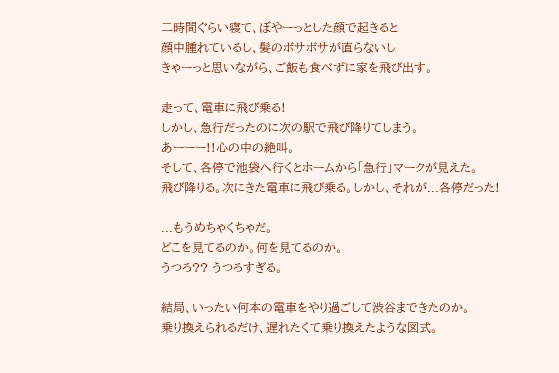二時間ぐらい寝て、ぼやーっとした顔で起きると
顔中腫れているし、髪のボサボサが直らないし
きゃーっと思いながら、ご飯も食べずに家を飛び出す。

走って、電車に飛び乗る!
しかし、急行だったのに次の駅で飛び降りてしまう。
あーーー!!心の中の絶叫。
そして、各停で池袋へ行くとホームから「急行」マークが見えた。
飛び降りる。次にきた電車に飛び乗る。しかし、それが...各停だった!

...もうめちゃくちゃだ。
どこを見てるのか。何を見てるのか。
うつろ?? うつろすぎる。

結局、いったい何本の電車をやり過ごして渋谷まできたのか。
乗り換えられるだけ、遅れたくて乗り換えたような図式。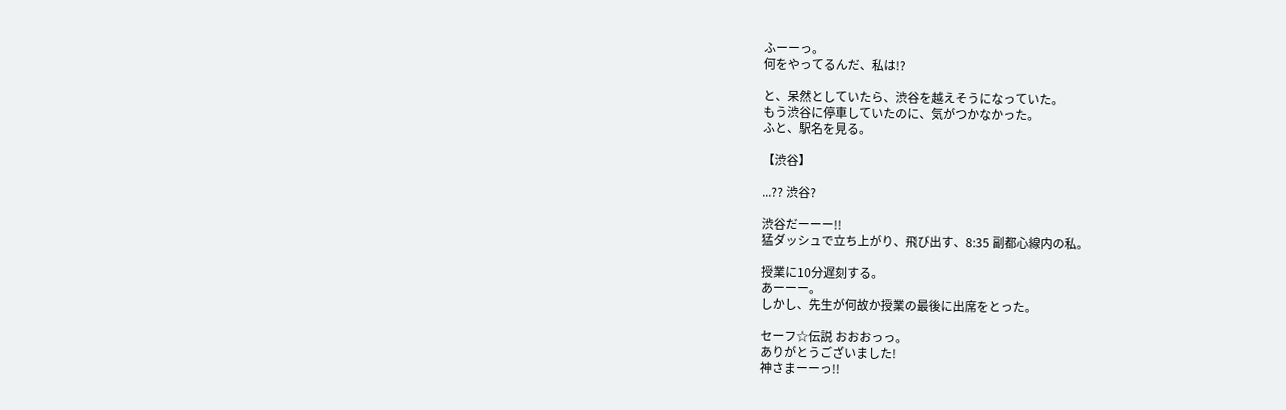ふーーっ。
何をやってるんだ、私は!?

と、呆然としていたら、渋谷を越えそうになっていた。
もう渋谷に停車していたのに、気がつかなかった。
ふと、駅名を見る。

【渋谷】

...?? 渋谷?

渋谷だーーー!!
猛ダッシュで立ち上がり、飛び出す、8:35 副都心線内の私。

授業に10分遅刻する。
あーーー。
しかし、先生が何故か授業の最後に出席をとった。

セーフ☆伝説 おおおっっ。
ありがとうございました!
神さまーーっ!!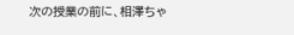次の授業の前に、相澤ちゃ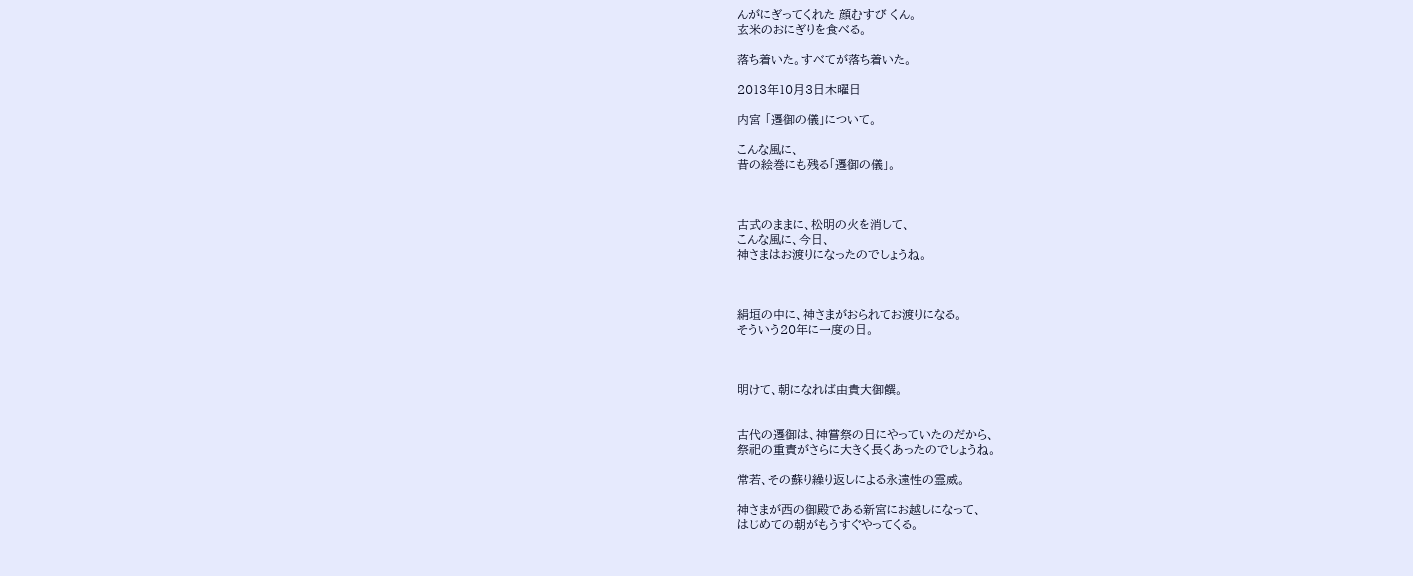んがにぎってくれた 顔むすび くん。
玄米のおにぎりを食べる。

落ち着いた。すべてが落ち着いた。

2013年10月3日木曜日

内宮 「遷御の儀」について。

こんな風に、
昔の絵巻にも残る「遷御の儀」。



古式のままに、松明の火を消して、
こんな風に、今日、
神さまはお渡りになったのでしょうね。



絹垣の中に、神さまがおられてお渡りになる。
そういう20年に一度の日。



明けて、朝になれば由貴大御饌。


古代の遷御は、神嘗祭の日にやっていたのだから、
祭祀の重責がさらに大きく長くあったのでしょうね。

常若、その蘇り繰り返しによる永遠性の霊威。

神さまが西の御殿である新宮にお越しになって、
はじめての朝がもうすぐやってくる。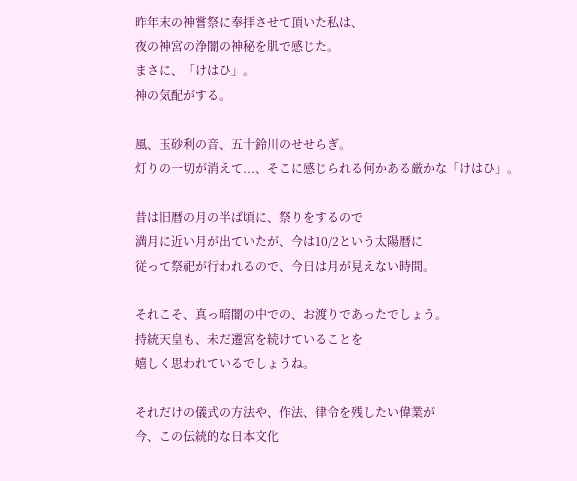昨年末の神嘗祭に奉拝させて頂いた私は、
夜の神宮の浄闇の神秘を肌で感じた。
まさに、「けはひ」。
神の気配がする。

風、玉砂利の音、五十鈴川のせせらぎ。
灯りの一切が消えて...、そこに感じられる何かある厳かな「けはひ」。

昔は旧暦の月の半ば頃に、祭りをするので
満月に近い月が出ていたが、今は10/2という太陽暦に
従って祭祀が行われるので、今日は月が見えない時間。

それこそ、真っ暗闇の中での、お渡りであったでしょう。
持統天皇も、未だ遷宮を続けていることを
嬉しく思われているでしょうね。

それだけの儀式の方法や、作法、律令を残したい偉業が
今、この伝統的な日本文化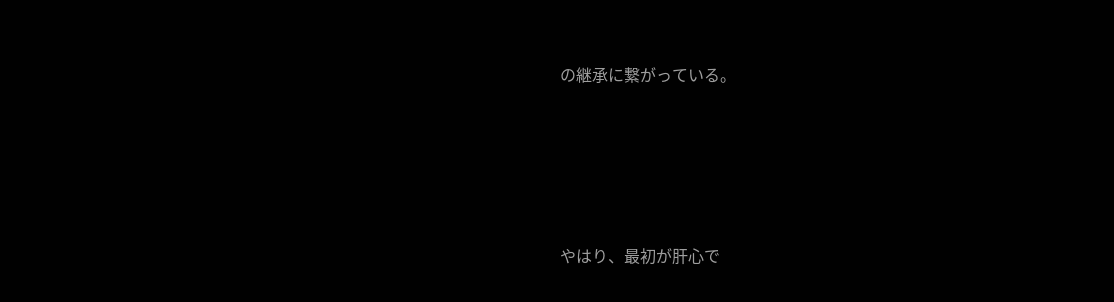の継承に繋がっている。





やはり、最初が肝心で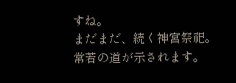すね。
まだまだ、続く神宮祭祀。
常若の道が示されます。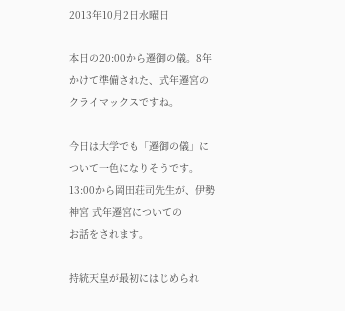2013年10月2日水曜日

本日の20:00から遷御の儀。8年かけて準備された、式年遷宮のクライマックスですね。

今日は大学でも「遷御の儀」について一色になりそうです。
13:00から岡田荘司先生が、伊勢神宮 式年遷宮についての
お話をされます。

持統天皇が最初にはじめられ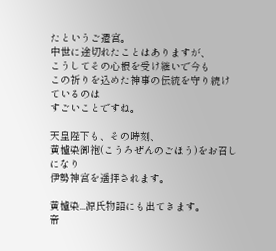たというご遷宮。
中世に途切れたことはありますが、
こうしてその心根を受け継いで今も
この祈りを込めた神事の伝統を守り続けているのは
すごいことですね。

天皇陛下も、その時刻、
黄櫨染御袍(こうろぜんのごほう)をお召しになり
伊勢神宮を遥拝されます。

黄櫨染...源氏物語にも出てきます。
帝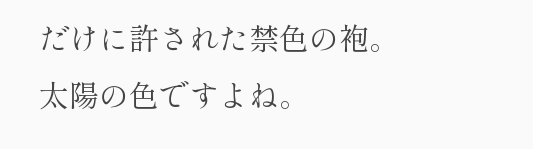だけに許された禁色の袍。
太陽の色ですよね。